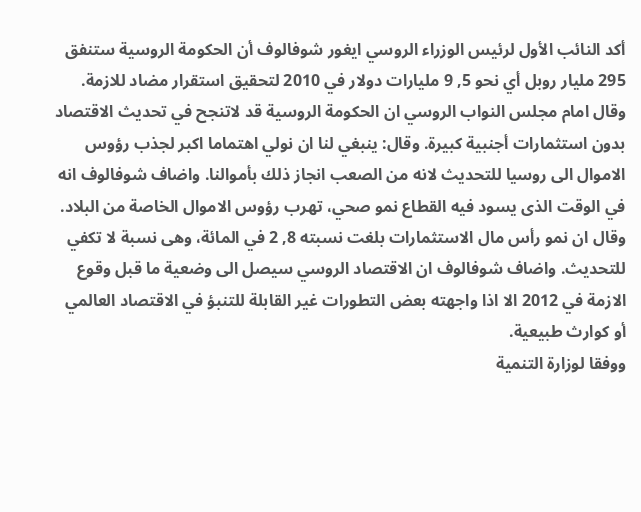أكد النائب الأول لرئيس الوزراء الروسي ايغور شوفالوف أن الحكومة الروسية ستنفق 295 مليار روبل أي نحو 5, 9 مليارات دولار في 2010 لتحقيق استقرار مضاد للازمة.
وقال امام مجلس النواب الروسي ان الحكومة الروسية قد لاتنجح في تحديث الاقتصاد بدون استثمارات أجنبية كبيرة. وقال: ينبغي لنا ان نولي اهتماما اكبر لجذب رؤوس الاموال الى روسيا للتحديث لانه من الصعب انجاز ذلك بأموالنا. واضاف شوفالوف انه في الوقت الذى يسود فيه القطاع نمو صحي، تهرب رؤوس الاموال الخاصة من البلاد.
وقال ان نمو رأس مال الاستثمارات بلغت نسبته 8, 2 في المائة، وهى نسبة لا تكفي للتحديث. واضاف شوفالوف ان الاقتصاد الروسي سيصل الى وضعية ما قبل وقوع الازمة في 2012 الا اذا واجهته بعض التطورات غير القابلة للتنبؤ في الاقتصاد العالمي أو كوارث طبيعية.
ووفقا لوزارة التنمية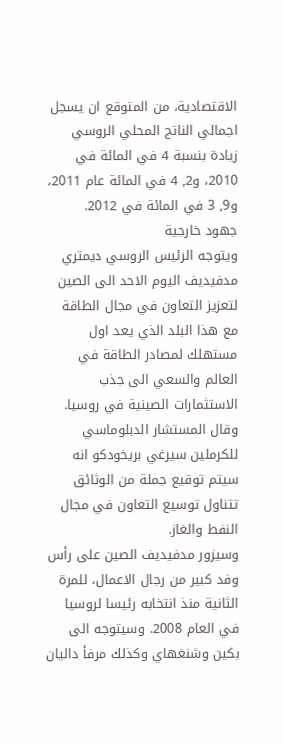الاقتصادية، من المتوقع ان يسجل اجمالي الناتج المحلي الروسي زيادة بنسبة 4 في المائة في 2010، و2, 4 في المائة عام 2011، و9, 3 في المائة في 2012.
جهود خارجية
ويتوجه الرئيس الروسي ديمتري مدفيديف اليوم الاحد الى الصين لتعزيز التعاون في مجال الطاقة مع هذا البلد الذي يعد اول مستهلك لمصادر الطاقة في العالم والسعي الى جذب الاستثمارات الصينية في روسيا. وقال المستشار الدبلوماسي للكرملين سيرغي بريخودكو انه سيتم توقيع جملة من الوثائق تتناول توسيع التعاون في مجال النفط والغاز.
وسيزور مدفيديف الصين على رأس وفد كبير من رجال الاعمال، للمرة الثانية منذ انتخابه رئيسا لروسيا في العام 2008. وسيتوجه الى بكين وشنغهاي وكذلك مرفأ داليان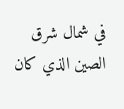في شمال شرق الصين الذي كان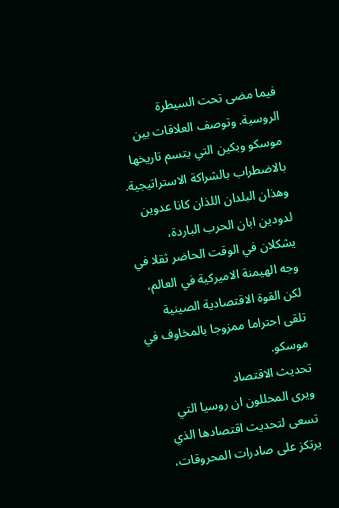فيما مضى تحت السيطرة الروسية. وتوصف العلاقات بين موسكو وبكين التي يتسم تاريخها بالاضطراب بالشراكة الاستراتيجية.
وهذان البلدان اللذان كانا عدوين لدودين ابان الحرب الباردة، يشكلان في الوقت الحاضر ثقلا في وجه الهيمنة الاميركية في العالم، لكن القوة الاقتصادية الصينية تلقى احتراما ممزوجا بالمخاوف في موسكو.
تحديث الاقتصاد
ويرى المحللون ان روسيا التي تسعى لتحديث اقتصادها الذي يرتكز على صادرات المحروقات،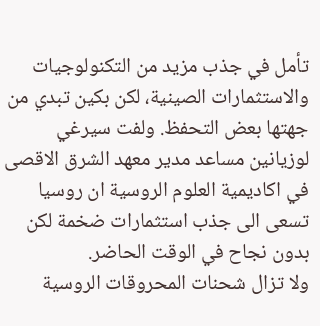تأمل في جذب مزيد من التكنولوجيات والاستثمارات الصينية، لكن بكين تبدي من جهتها بعض التحفظ. ولفت سيرغي لوزيانين مساعد مدير معهد الشرق الاقصى في اكاديمية العلوم الروسية ان روسيا تسعى الى جذب استثمارات ضخمة لكن بدون نجاح في الوقت الحاضر.
ولا تزال شحنات المحروقات الروسية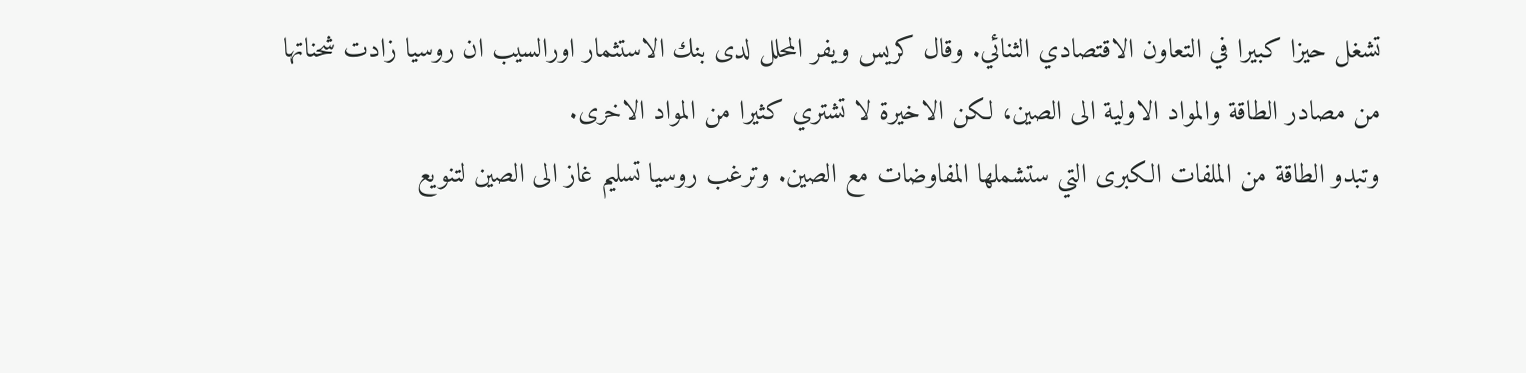تشغل حيزا كبيرا في التعاون الاقتصادي الثنائي. وقال كريس ويفر المحلل لدى بنك الاستثمار اورالسيب ان روسيا زادت شحناتها من مصادر الطاقة والمواد الاولية الى الصين، لكن الاخيرة لا تشتري كثيرا من المواد الاخرى.
وتبدو الطاقة من الملفات الكبرى التي ستشملها المفاوضات مع الصين. وترغب روسيا تسليم غاز الى الصين لتنويع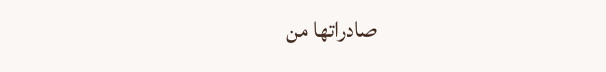صادراتها من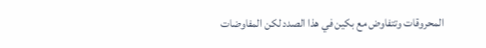المحروقات وتتفاوض مع بكين في هذا الصدد لكن المفاوضات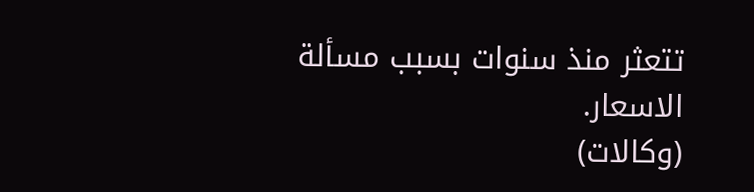تتعثر منذ سنوات بسبب مسألة الاسعار.
(وكالات)